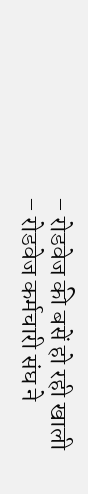– रोडवेज की बसें हो रही खाली
– रोडवेज कर्मचारी संघ ने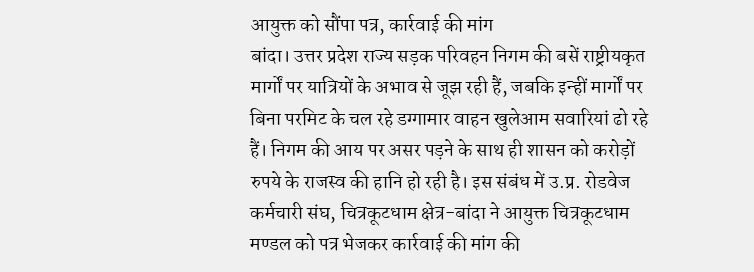आयुक्त को सौंपा पत्र, कार्रवाई की मांग
बांदा। उत्तर प्रदेश राज्य सड़क परिवहन निगम की बसें राष्ट्रीयकृत मार्गों पर यात्रियों के अभाव से जूझ रही हैं, जबकि इन्हीं मार्गों पर बिना परमिट के चल रहे डग्गामार वाहन खुलेआम सवारियां ढो रहे हैं। निगम की आय पर असर पड़ने के साथ ही शासन को करोड़ों रुपये के राजस्व की हानि हो रही है। इस संबंध में उ.प्र. रोडवेज कर्मचारी संघ, चित्रकूटधाम क्षेत्र-बांदा ने आयुक्त चित्रकूटधाम मण्डल को पत्र भेजकर कार्रवाई की मांग की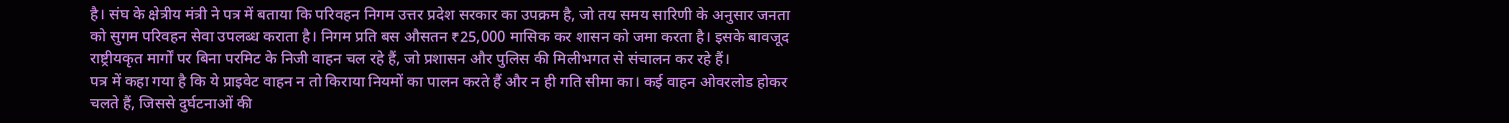है। संघ के क्षेत्रीय मंत्री ने पत्र में बताया कि परिवहन निगम उत्तर प्रदेश सरकार का उपक्रम है, जो तय समय सारिणी के अनुसार जनता को सुगम परिवहन सेवा उपलब्ध कराता है। निगम प्रति बस औसतन ₹25,000 मासिक कर शासन को जमा करता है। इसके बावजूद राष्ट्रीयकृत मार्गों पर बिना परमिट के निजी वाहन चल रहे हैं, जो प्रशासन और पुलिस की मिलीभगत से संचालन कर रहे हैं।
पत्र में कहा गया है कि ये प्राइवेट वाहन न तो किराया नियमों का पालन करते हैं और न ही गति सीमा का। कई वाहन ओवरलोड होकर चलते हैं, जिससे दुर्घटनाओं की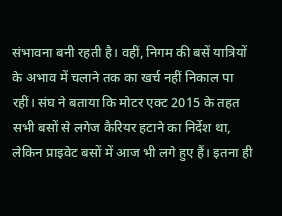संभावना बनी रहती है। वहीं, निगम की बसें यात्रियों के अभाव में चलाने तक का खर्च नहीं निकाल पा रहीं। संघ ने बताया कि मोटर एक्ट 2015 के तहत सभी बसों से लगेज कैरियर हटाने का निर्देश था, लेकिन प्राइवेट बसों में आज भी लगे हुए हैं। इतना ही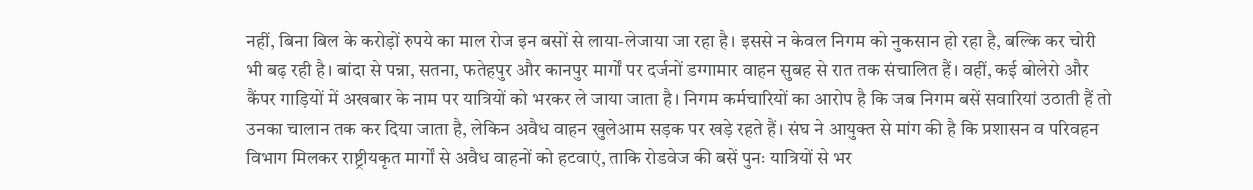नहीं, बिना बिल के करोड़ों रुपये का माल रोज इन बसों से लाया-लेजाया जा रहा है। इससे न केवल निगम को नुकसान हो रहा है, बल्कि कर चोरी भी बढ़ रही है। बांदा से पन्ना, सतना, फतेहपुर और कानपुर मार्गों पर दर्जनों डग्गामार वाहन सुबह से रात तक संचालित हैं। वहीं, कई बोलेरो और कैंपर गाड़ियों में अखबार के नाम पर यात्रियों को भरकर ले जाया जाता है। निगम कर्मचारियों का आरोप है कि जब निगम बसें सवारियां उठाती हैं तो उनका चालान तक कर दिया जाता है, लेकिन अवैध वाहन खुलेआम सड़क पर खड़े रहते हैं। संघ ने आयुक्त से मांग की है कि प्रशासन व परिवहन विभाग मिलकर राष्ट्रीयकृत मार्गों से अवैध वाहनों को हटवाएं, ताकि रोडवेज की बसें पुनः यात्रियों से भर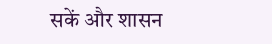सकें और शासन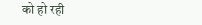को हो रही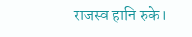राजस्व हानि रुके।